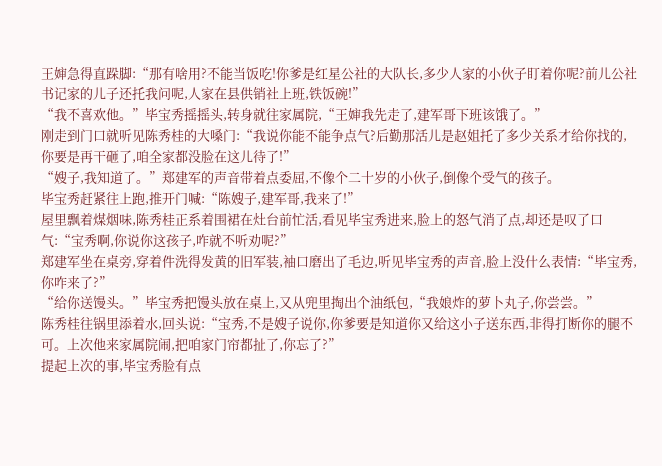王婶急得直跺脚:“那有啥用?不能当饭吃!你爹是红星公社的大队长,多少人家的小伙子盯着你呢?前儿公社书记家的儿子还托我问呢,人家在县供销社上班,铁饭碗!”
“我不喜欢他。”毕宝秀摇摇头,转身就往家属院,“王婶我先走了,建军哥下班该饿了。”
刚走到门口就听见陈秀桂的大嗓门:“我说你能不能争点气?后勤那活儿是赵姐托了多少关系才给你找的,你要是再干砸了,咱全家都没脸在这儿待了!”
“嫂子,我知道了。”郑建军的声音带着点委屈,不像个二十岁的小伙子,倒像个受气的孩子。
毕宝秀赶紧往上跑,推开门喊:“陈嫂子,建军哥,我来了!”
屋里飘着煤烟味,陈秀桂正系着围裙在灶台前忙活,看见毕宝秀进来,脸上的怒气消了点,却还是叹了口气:“宝秀啊,你说你这孩子,咋就不听劝呢?”
郑建军坐在桌旁,穿着件洗得发黄的旧军装,袖口磨出了毛边,听见毕宝秀的声音,脸上没什么表情:“毕宝秀,你咋来了?”
“给你送馒头。”毕宝秀把馒头放在桌上,又从兜里掏出个油纸包,“我娘炸的萝卜丸子,你尝尝。”
陈秀桂往锅里添着水,回头说:“宝秀,不是嫂子说你,你爹要是知道你又给这小子送东西,非得打断你的腿不可。上次他来家属院闹,把咱家门帘都扯了,你忘了?”
提起上次的事,毕宝秀脸有点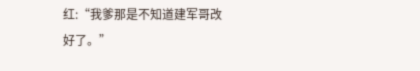红:“我爹那是不知道建军哥改好了。”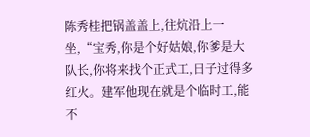陈秀桂把锅盖盖上,往炕沿上一坐,“宝秀,你是个好姑娘,你爹是大队长,你将来找个正式工,日子过得多红火。建军他现在就是个临时工,能不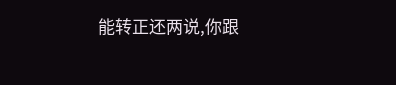能转正还两说,你跟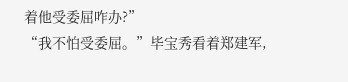着他受委屈咋办?”
“我不怕受委屈。”毕宝秀看着郑建军,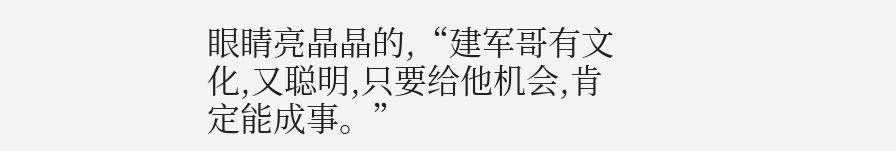眼睛亮晶晶的,“建军哥有文化,又聪明,只要给他机会,肯定能成事。”